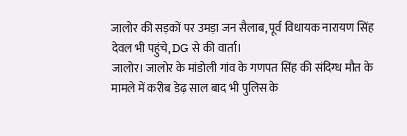जालोर की सड़कों पर उमड़ा जन सैलाब, पूर्व विधायक नारायण सिंह देवल भी पहुंचे, DG से की वार्ता।
जालोर। जालोर के मांडोली गांव के गणपत सिंह की संदिग्ध मौत के मामले में करीब डेढ़ साल बाद भी पुलिस के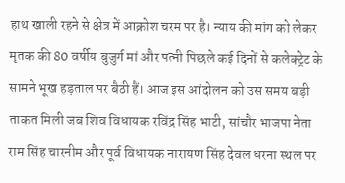हाथ खाली रहने से क्षेत्र में आक्रोश चरम पर है। न्याय की मांग को लेकर मृतक की 80 वर्षीय बुजुर्ग मां और पत्नी पिछले कई दिनों से कलेक्ट्रेट के सामने भूख हड़ताल पर बैठी हैं। आज इस आंदोलन को उस समय बड़ी ताकत मिली जब शिव विधायक रविंद्र सिंह भाटी, सांचौर भाजपा नेता राम सिंह चारनीम और पूर्व विधायक नारायण सिंह देवल धरना स्थल पर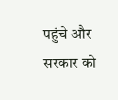पहुंचे और सरकार को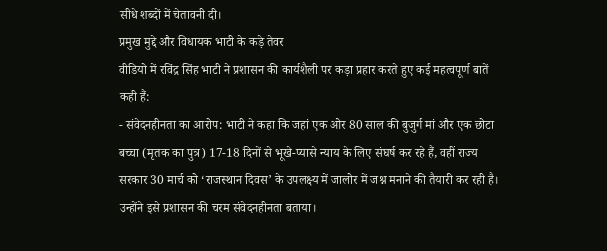सीधे शब्दों में चेतावनी दी।
प्रमुख मुद्दे और विधायक भाटी के कड़े तेवर
वीडियो में रविंद्र सिंह भाटी ने प्रशासन की कार्यशैली पर कड़ा प्रहार करते हुए कई महत्वपूर्ण बातें कही हैं:
- संवेदनहीनता का आरोप: भाटी ने कहा कि जहां एक ओर 80 साल की बुजुर्ग मां और एक छोटा बच्चा (मृतक का पुत्र) 17-18 दिनों से भूखे-प्यासे न्याय के लिए संघर्ष कर रहे हैं, वहीं राज्य सरकार 30 मार्च को ‘राजस्थान दिवस’ के उपलक्ष्य में जालोर में जश्न मनाने की तैयारी कर रही है। उन्होंने इसे प्रशासन की चरम संवेदनहीनता बताया।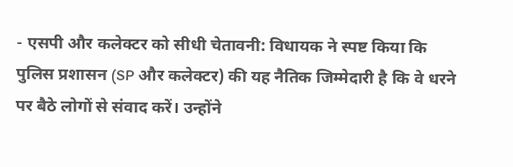- एसपी और कलेक्टर को सीधी चेतावनी: विधायक ने स्पष्ट किया कि पुलिस प्रशासन (SP और कलेक्टर) की यह नैतिक जिम्मेदारी है कि वे धरने पर बैठे लोगों से संवाद करें। उन्होंने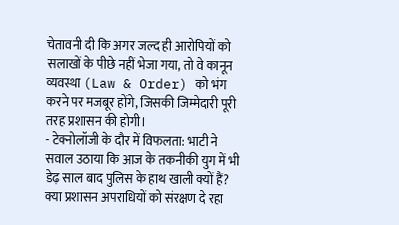चेतावनी दी कि अगर जल्द ही आरोपियों को सलाखों के पीछे नहीं भेजा गया, तो वे कानून व्यवस्था (Law & Order) को भंग करने पर मजबूर होंगे, जिसकी जिम्मेदारी पूरी तरह प्रशासन की होगी।
- टेक्नोलॉजी के दौर में विफलता: भाटी ने सवाल उठाया कि आज के तकनीकी युग में भी डेढ़ साल बाद पुलिस के हाथ खाली क्यों हैं? क्या प्रशासन अपराधियों को संरक्षण दे रहा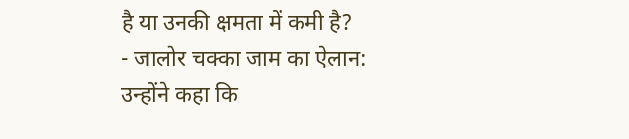है या उनकी क्षमता में कमी है?
- जालोर चक्का जाम का ऐलान: उन्होंने कहा कि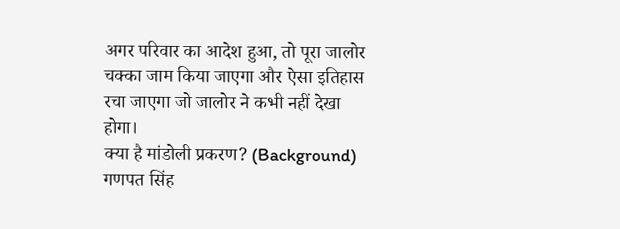अगर परिवार का आदेश हुआ, तो पूरा जालोर चक्का जाम किया जाएगा और ऐसा इतिहास रचा जाएगा जो जालोर ने कभी नहीं देखा होगा।
क्या है मांडोली प्रकरण? (Background)
गणपत सिंह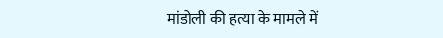मांडोली की हत्या के मामले में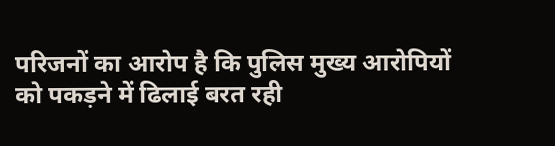परिजनों का आरोप है कि पुलिस मुख्य आरोपियों को पकड़ने में ढिलाई बरत रही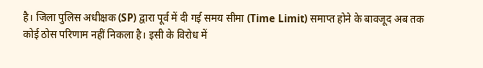है। जिला पुलिस अधीक्षक (SP) द्वारा पूर्व में दी गई समय सीमा (Time Limit) समाप्त होने के बावजूद अब तक कोई ठोस परिणाम नहीं निकला है। इसी के विरोध में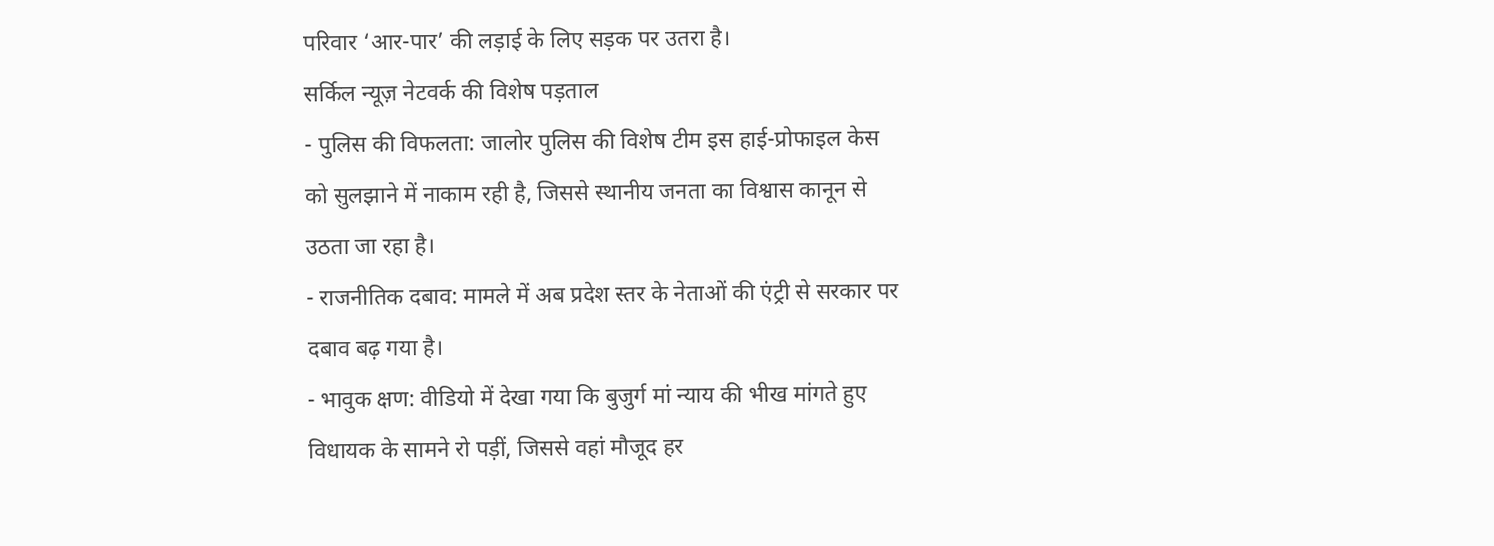परिवार ‘आर-पार’ की लड़ाई के लिए सड़क पर उतरा है।
सर्किल न्यूज़ नेटवर्क की विशेष पड़ताल
- पुलिस की विफलता: जालोर पुलिस की विशेष टीम इस हाई-प्रोफाइल केस को सुलझाने में नाकाम रही है, जिससे स्थानीय जनता का विश्वास कानून से उठता जा रहा है।
- राजनीतिक दबाव: मामले में अब प्रदेश स्तर के नेताओं की एंट्री से सरकार पर दबाव बढ़ गया है।
- भावुक क्षण: वीडियो में देखा गया कि बुजुर्ग मां न्याय की भीख मांगते हुए विधायक के सामने रो पड़ीं, जिससे वहां मौजूद हर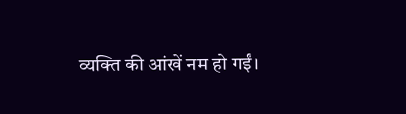व्यक्ति की आंखें नम हो गईं।